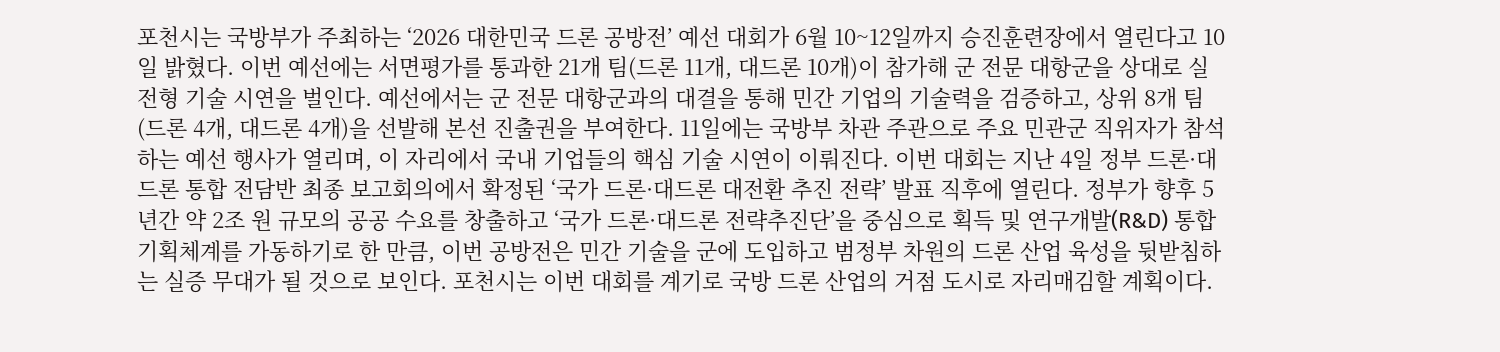포천시는 국방부가 주최하는 ‘2026 대한민국 드론 공방전’ 예선 대회가 6월 10~12일까지 승진훈련장에서 열린다고 10일 밝혔다. 이번 예선에는 서면평가를 통과한 21개 팀(드론 11개, 대드론 10개)이 참가해 군 전문 대항군을 상대로 실전형 기술 시연을 벌인다. 예선에서는 군 전문 대항군과의 대결을 통해 민간 기업의 기술력을 검증하고, 상위 8개 팀(드론 4개, 대드론 4개)을 선발해 본선 진출권을 부여한다. 11일에는 국방부 차관 주관으로 주요 민관군 직위자가 참석하는 예선 행사가 열리며, 이 자리에서 국내 기업들의 핵심 기술 시연이 이뤄진다. 이번 대회는 지난 4일 정부 드론·대드론 통합 전담반 최종 보고회의에서 확정된 ‘국가 드론·대드론 대전환 추진 전략’ 발표 직후에 열린다. 정부가 향후 5년간 약 2조 원 규모의 공공 수요를 창출하고 ‘국가 드론·대드론 전략추진단’을 중심으로 획득 및 연구개발(R&D) 통합 기획체계를 가동하기로 한 만큼, 이번 공방전은 민간 기술을 군에 도입하고 범정부 차원의 드론 산업 육성을 뒷받침하는 실증 무대가 될 것으로 보인다. 포천시는 이번 대회를 계기로 국방 드론 산업의 거점 도시로 자리매김할 계획이다.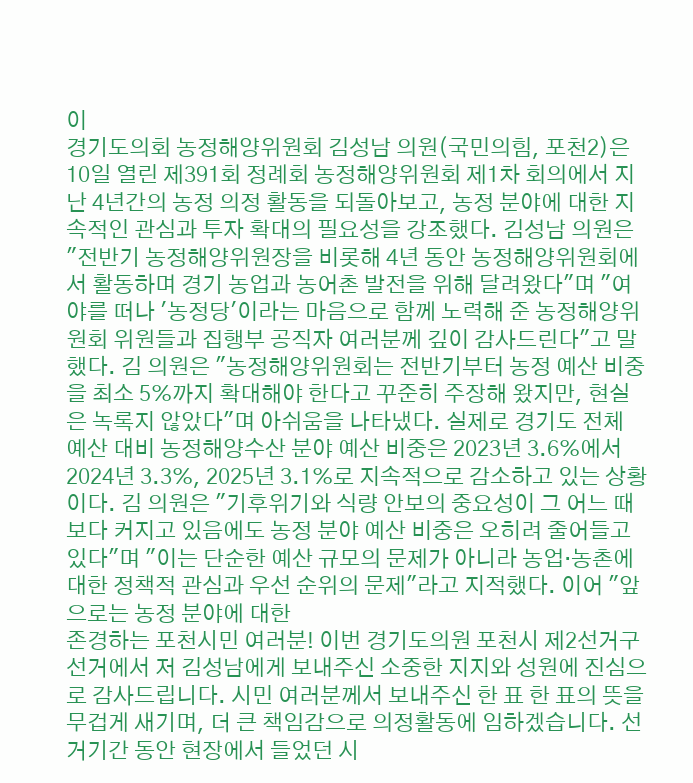이
경기도의회 농정해양위원회 김성남 의원(국민의힘, 포천2)은 10일 열린 제391회 정례회 농정해양위원회 제1차 회의에서 지난 4년간의 농정 의정 활동을 되돌아보고, 농정 분야에 대한 지속적인 관심과 투자 확대의 필요성을 강조했다. 김성남 의원은 "전반기 농정해양위원장을 비롯해 4년 동안 농정해양위원회에서 활동하며 경기 농업과 농어촌 발전을 위해 달려왔다"며 "여야를 떠나 '농정당'이라는 마음으로 함께 노력해 준 농정해양위원회 위원들과 집행부 공직자 여러분께 깊이 감사드린다"고 말했다. 김 의원은 "농정해양위원회는 전반기부터 농정 예산 비중을 최소 5%까지 확대해야 한다고 꾸준히 주장해 왔지만, 현실은 녹록지 않았다"며 아쉬움을 나타냈다. 실제로 경기도 전체 예산 대비 농정해양수산 분야 예산 비중은 2023년 3.6%에서 2024년 3.3%, 2025년 3.1%로 지속적으로 감소하고 있는 상황이다. 김 의원은 "기후위기와 식량 안보의 중요성이 그 어느 때보다 커지고 있음에도 농정 분야 예산 비중은 오히려 줄어들고 있다"며 "이는 단순한 예산 규모의 문제가 아니라 농업·농촌에 대한 정책적 관심과 우선 순위의 문제"라고 지적했다. 이어 "앞으로는 농정 분야에 대한
존경하는 포천시민 여러분! 이번 경기도의원 포천시 제2선거구 선거에서 저 김성남에게 보내주신 소중한 지지와 성원에 진심으로 감사드립니다. 시민 여러분께서 보내주신 한 표 한 표의 뜻을 무겁게 새기며, 더 큰 책임감으로 의정활동에 임하겠습니다. 선거기간 동안 현장에서 들었던 시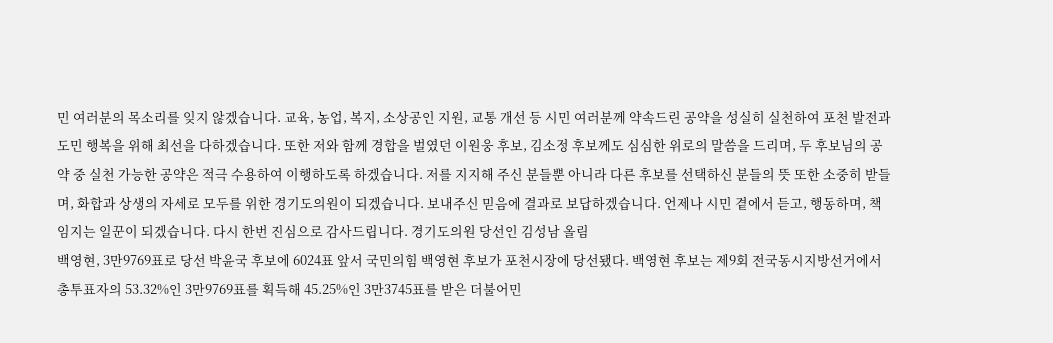민 여러분의 목소리를 잊지 않겠습니다. 교육, 농업, 복지, 소상공인 지원, 교통 개선 등 시민 여러분께 약속드린 공약을 성실히 실천하여 포천 발전과 도민 행복을 위해 최선을 다하겠습니다. 또한 저와 함께 경합을 벌였던 이원웅 후보, 김소정 후보께도 심심한 위로의 말씀을 드리며, 두 후보님의 공약 중 실천 가능한 공약은 적극 수용하여 이행하도록 하겠습니다. 저를 지지해 주신 분들뿐 아니라 다른 후보를 선택하신 분들의 뜻 또한 소중히 받들며, 화합과 상생의 자세로 모두를 위한 경기도의원이 되겠습니다. 보내주신 믿음에 결과로 보답하겠습니다. 언제나 시민 곁에서 듣고, 행동하며, 책임지는 일꾼이 되겠습니다. 다시 한번 진심으로 감사드립니다. 경기도의원 당선인 김성남 올림
백영현, 3만9769표로 당선 박윤국 후보에 6024표 앞서 국민의힘 백영현 후보가 포천시장에 당선됐다. 백영현 후보는 제9회 전국동시지방선거에서 총투표자의 53.32%인 3만9769표를 획득해 45.25%인 3만3745표를 받은 더불어민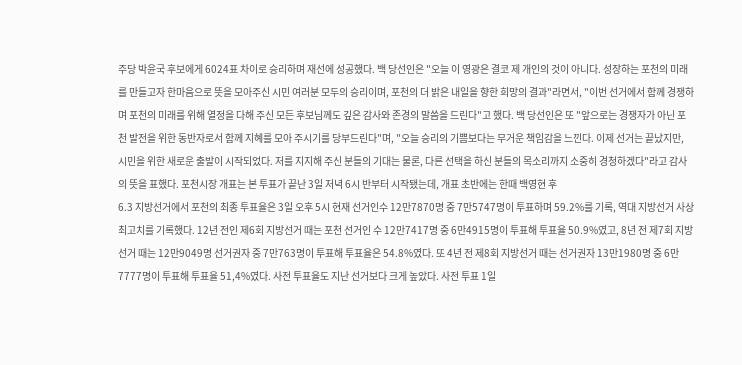주당 박윤국 후보에게 6024표 차이로 승리하며 재선에 성공했다. 백 당선인은 "오늘 이 영광은 결코 제 개인의 것이 아니다. 성장하는 포천의 미래를 만들고자 한마음으로 뜻을 모아주신 시민 여러분 모두의 승리이며, 포천의 더 밝은 내일을 향한 희망의 결과"라면서, "이번 선거에서 함께 경쟁하며 포천의 미래를 위해 열정을 다해 주신 모든 후보님께도 깊은 감사와 존경의 말씀을 드린다"고 했다. 백 당선인은 또 "앞으로는 경쟁자가 아닌 포천 발전을 위한 동반자로서 함께 지혜를 모아 주시기를 당부드린다"며, "오늘 승리의 기쁨보다는 무거운 책임감을 느낀다. 이제 선거는 끝났지만, 시민을 위한 새로운 출발이 시작되었다. 저를 지지해 주신 분들의 기대는 물론, 다른 선택을 하신 분들의 목소리까지 소중히 경청하겠다"라고 감사의 뜻을 표했다. 포천시장 개표는 본 투표가 끝난 3일 저녁 6시 반부터 시작됐는데, 개표 초반에는 한때 백영현 후
6.3 지방선거에서 포천의 최종 투표율은 3일 오후 5시 현재 선거인수 12만7870명 중 7만5747명이 투표하며 59.2%를 기록, 역대 지방선거 사상 최고치를 기록했다. 12년 전인 제6회 지방선거 때는 포천 선거인 수 12만7417명 중 6만4915명이 투표해 투표율 50.9%였고, 8년 전 제7회 지방선거 때는 12만9049명 선거권자 중 7만763명이 투표해 투표율은 54.8%였다. 또 4년 전 제8회 지방선거 때는 선거권자 13만1980명 중 6만7777명이 투표해 투표율 51,4%였다. 사전 투표율도 지난 선거보다 크게 높았다. 사전 투표 1일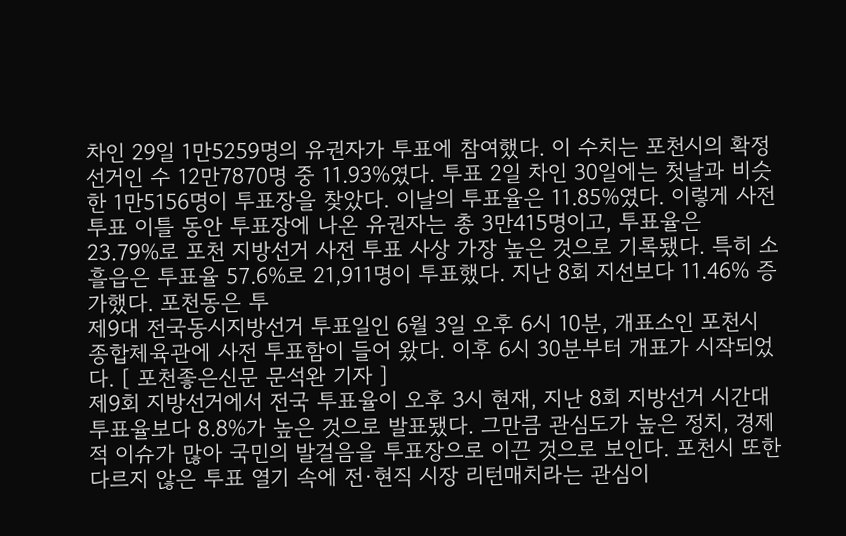차인 29일 1만5259명의 유권자가 투표에 참여했다. 이 수치는 포천시의 확정 선거인 수 12만7870명 중 11.93%였다. 투표 2일 차인 30일에는 첫날과 비슷한 1만5156명이 투표장을 찾았다. 이날의 투표율은 11.85%였다. 이렇게 사전 투표 이틀 동안 투표장에 나온 유권자는 총 3만415명이고, 투표율은 23.79%로 포천 지방선거 사전 투표 사상 가장 높은 것으로 기록됐다. 특히 소흘읍은 투표율 57.6%로 21,911명이 투표했다. 지난 8회 지선보다 11.46% 증가했다. 포천동은 투
제9대 전국동시지방선거 투표일인 6월 3일 오후 6시 10분, 개표소인 포천시 종합체육관에 사전 투표함이 들어 왔다. 이후 6시 30분부터 개표가 시작되었다. [ 포천좋은신문 문석완 기자 ]
제9회 지방선거에서 전국 투표율이 오후 3시 현재, 지난 8회 지방선거 시간대 투표율보다 8.8%가 높은 것으로 발표됐다. 그만큼 관심도가 높은 정치, 경제적 이슈가 많아 국민의 발걸음을 투표장으로 이끈 것으로 보인다. 포천시 또한 다르지 않은 투표 열기 속에 전·현직 시장 리턴매치라는 관심이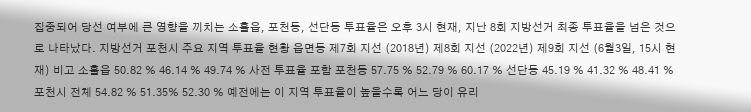집중되어 당선 여부에 큰 영향을 끼치는 소흘읍, 포천동, 선단동 투표율은 오후 3시 현재, 지난 8회 지방선거 최종 투표율을 넘은 것으로 나타났다. 지방선거 포천시 주요 지역 투표율 현황 읍면동 제7회 지선 (2018년) 제8회 지선 (2022년) 제9회 지선 (6월3일, 15시 현재) 비고 소흘읍 50.82 % 46.14 % 49.74 % 사전 투표율 포함 포천동 57.75 % 52.79 % 60.17 % 선단동 45.19 % 41.32 % 48.41 % 포천시 전체 54.82 % 51.35% 52.30 % 예전에는 이 지역 투표율이 높을수록 어느 당이 유리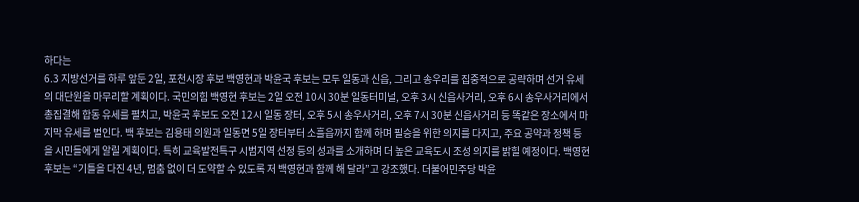하다는
6.3 지방선거를 하루 앞둔 2일, 포천시장 후보 백영현과 박윤국 후보는 모두 일동과 신읍, 그리고 송우리를 집중적으로 공략하며 선거 유세의 대단원을 마무리할 계획이다. 국민의힘 백영현 후보는 2일 오전 10시 30분 일동터미널, 오후 3시 신읍사거리, 오후 6시 송우사거리에서 총집결해 합동 유세를 펼치고, 박윤국 후보도 오전 12시 일동 장터, 오후 5시 송우사거리, 오후 7시 30분 신읍사거리 등 똑같은 장소에서 마지막 유세를 벌인다. 백 후보는 김용태 의원과 일동면 5일 장터부터 소흘읍까지 함께 하며 필승을 위한 의지를 다지고, 주요 공약과 정책 등을 시민들에게 알릴 계획이다. 특히 교육발전특구 시범지역 선정 등의 성과를 소개하며 더 높은 교육도시 조성 의지를 밝힐 예정이다. 백영현 후보는 “기틀을 다진 4년, 멈춤 없이 더 도약할 수 있도록 저 백영현과 함께 해 달라”고 강조했다. 더불어민주당 박윤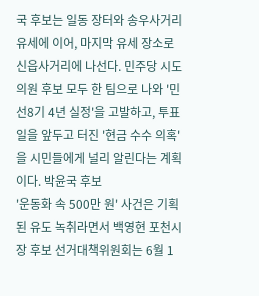국 후보는 일동 장터와 송우사거리 유세에 이어, 마지막 유세 장소로 신읍사거리에 나선다. 민주당 시도의원 후보 모두 한 팀으로 나와 '민선8기 4년 실정'을 고발하고, 투표일을 앞두고 터진 '현금 수수 의혹'을 시민들에게 널리 알린다는 계획이다. 박윤국 후보
'운동화 속 500만 원' 사건은 기획된 유도 녹취라면서 백영현 포천시장 후보 선거대책위원회는 6월 1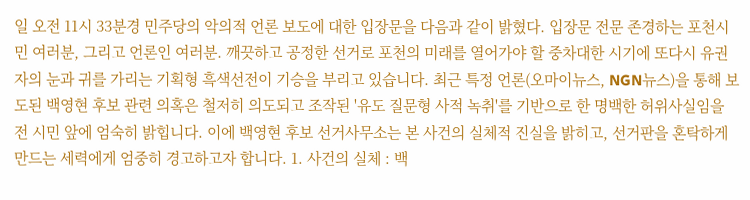일 오전 11시 33분경 민주당의 악의적 언론 보도에 대한 입장문을 다음과 같이 밝혔다. 입장문 전문 존경하는 포천시민 여러분, 그리고 언론인 여러분. 깨끗하고 공정한 선거로 포천의 미래를 열어가야 할 중차대한 시기에 또다시 유권자의 눈과 귀를 가리는 기획형 흑색선전이 기승을 부리고 있습니다. 최근 특정 언론(오마이뉴스, NGN뉴스)을 통해 보도된 백영현 후보 관련 의혹은 철저히 의도되고 조작된 '유도 질문형 사적 녹취'를 기반으로 한 명백한 허위사실임을 전 시민 앞에 엄숙히 밝힙니다. 이에 백영현 후보 선거사무소는 본 사건의 실체적 진실을 밝히고, 선거판을 혼탁하게 만드는 세력에게 엄중히 경고하고자 합니다. 1. 사건의 실체 : 백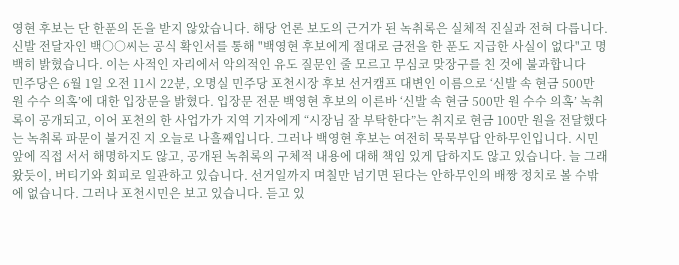영현 후보는 단 한푼의 돈을 받지 않았습니다. 해당 언론 보도의 근거가 된 녹취록은 실체적 진실과 전혀 다릅니다. 신발 전달자인 백○○씨는 공식 확인서를 통해 "백영현 후보에게 절대로 금전을 한 푼도 지급한 사실이 없다"고 명백히 밝혔습니다. 이는 사적인 자리에서 악의적인 유도 질문인 줄 모르고 무심코 맞장구를 친 것에 불과합니다
민주당은 6월 1일 오전 11시 22분, 오명실 민주당 포천시장 후보 선거캠프 대변인 이름으로 ‘신발 속 현금 500만 원 수수 의혹’에 대한 입장문을 밝혔다. 입장문 전문 백영현 후보의 이른바 ‘신발 속 현금 500만 원 수수 의혹’ 녹취록이 공개되고, 이어 포천의 한 사업가가 지역 기자에게 “시장님 잘 부탁한다”는 취지로 현금 100만 원을 전달했다는 녹취록 파문이 불거진 지 오늘로 나흘째입니다. 그러나 백영현 후보는 여전히 묵묵부답 안하무인입니다. 시민 앞에 직접 서서 해명하지도 않고, 공개된 녹취록의 구체적 내용에 대해 책임 있게 답하지도 않고 있습니다. 늘 그래왔듯이, 버티기와 회피로 일관하고 있습니다. 선거일까지 며칠만 넘기면 된다는 안하무인의 배짱 정치로 볼 수밖에 없습니다. 그러나 포천시민은 보고 있습니다. 듣고 있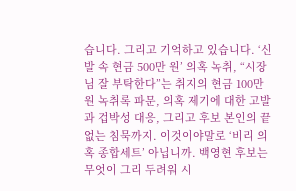습니다. 그리고 기억하고 있습니다. ‘신발 속 현금 500만 원’ 의혹 녹취, “시장님 잘 부탁한다”는 취지의 현금 100만 원 녹취록 파문, 의혹 제기에 대한 고발과 겁박성 대응, 그리고 후보 본인의 끝없는 침묵까지. 이것이야말로 ‘비리 의혹 종합세트’ 아닙니까. 백영현 후보는 무엇이 그리 두려워 시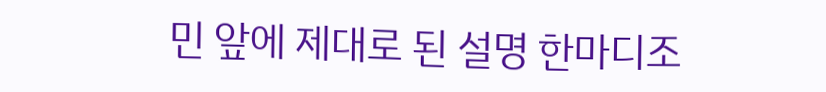민 앞에 제대로 된 설명 한마디조